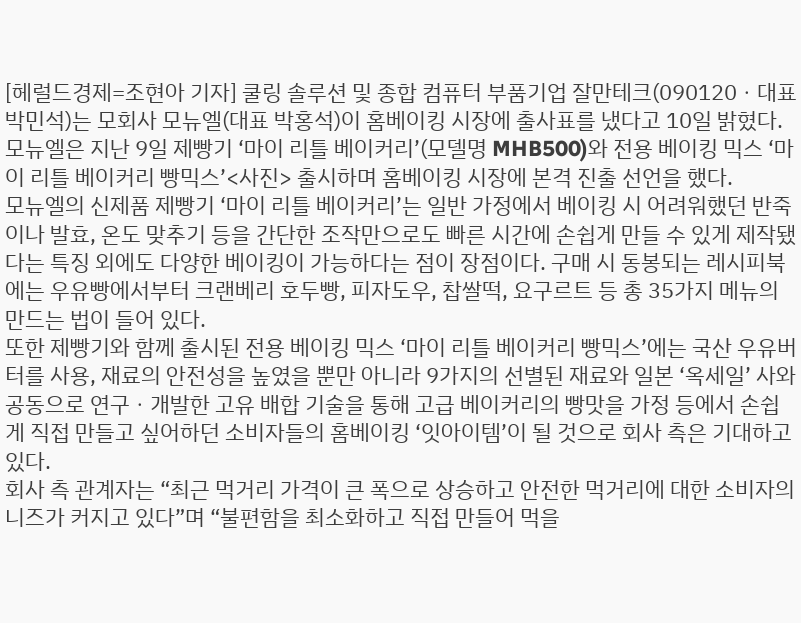[헤럴드경제=조현아 기자] 쿨링 솔루션 및 종합 컴퓨터 부품기업 잘만테크(090120ㆍ대표 박민석)는 모회사 모뉴엘(대표 박홍석)이 홈베이킹 시장에 출사표를 냈다고 10일 밝혔다.
모뉴엘은 지난 9일 제빵기 ‘마이 리틀 베이커리’(모델명 MHB500)와 전용 베이킹 믹스 ‘마이 리틀 베이커리 빵믹스’<사진> 출시하며 홈베이킹 시장에 본격 진출 선언을 했다.
모뉴엘의 신제품 제빵기 ‘마이 리틀 베이커리’는 일반 가정에서 베이킹 시 어려워했던 반죽이나 발효, 온도 맞추기 등을 간단한 조작만으로도 빠른 시간에 손쉽게 만들 수 있게 제작됐다는 특징 외에도 다양한 베이킹이 가능하다는 점이 장점이다. 구매 시 동봉되는 레시피북에는 우유빵에서부터 크랜베리 호두빵, 피자도우, 찹쌀떡, 요구르트 등 총 35가지 메뉴의 만드는 법이 들어 있다.
또한 제빵기와 함께 출시된 전용 베이킹 믹스 ‘마이 리틀 베이커리 빵믹스’에는 국산 우유버터를 사용, 재료의 안전성을 높였을 뿐만 아니라 9가지의 선별된 재료와 일본 ‘옥세일’ 사와 공동으로 연구ㆍ개발한 고유 배합 기술을 통해 고급 베이커리의 빵맛을 가정 등에서 손쉽게 직접 만들고 싶어하던 소비자들의 홈베이킹 ‘잇아이템’이 될 것으로 회사 측은 기대하고 있다.
회사 측 관계자는 “최근 먹거리 가격이 큰 폭으로 상승하고 안전한 먹거리에 대한 소비자의 니즈가 커지고 있다”며 “불편함을 최소화하고 직접 만들어 먹을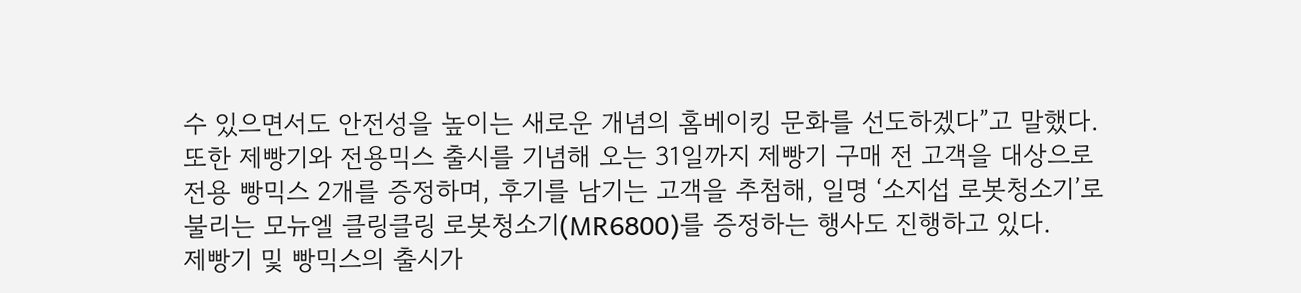수 있으면서도 안전성을 높이는 새로운 개념의 홈베이킹 문화를 선도하겠다”고 말했다.
또한 제빵기와 전용믹스 출시를 기념해 오는 31일까지 제빵기 구매 전 고객을 대상으로 전용 빵믹스 2개를 증정하며, 후기를 남기는 고객을 추첨해, 일명 ‘소지섭 로봇청소기’로 불리는 모뉴엘 클링클링 로봇청소기(MR6800)를 증정하는 행사도 진행하고 있다.
제빵기 및 빵믹스의 출시가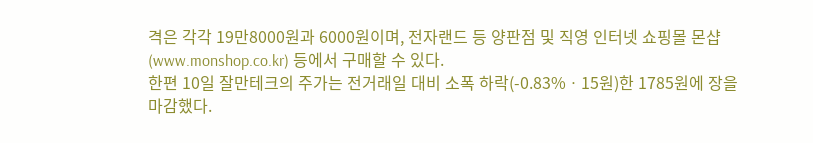격은 각각 19만8000원과 6000원이며, 전자랜드 등 양판점 및 직영 인터넷 쇼핑몰 몬샵(www.monshop.co.kr) 등에서 구매할 수 있다.
한편 10일 잘만테크의 주가는 전거래일 대비 소폭 하락(-0.83%ㆍ15원)한 1785원에 장을 마감했다.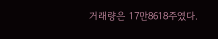거래량은 17만8618주였다.